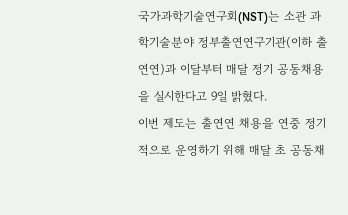국가과학기술연구회(NST)는 소관 과학기술분야 정부출연연구기관(이하 출연연)과 이달부터 매달 정기 공동채용을 실시한다고 9일 밝혔다.
이번 제도는 출연연 채용을 연중 정기적으로 운영하기 위해 매달 초 공동채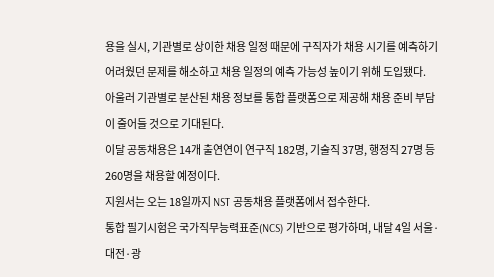용을 실시, 기관별로 상이한 채용 일정 때문에 구직자가 채용 시기를 예측하기 어려웠던 문제를 해소하고 채용 일정의 예측 가능성 높이기 위해 도입됐다.
아울러 기관별로 분산된 채용 정보를 통합 플랫폼으로 제공해 채용 준비 부담이 줄어들 것으로 기대된다.
이달 공동채용은 14개 출연연이 연구직 182명, 기술직 37명, 행정직 27명 등 260명을 채용할 예정이다.
지원서는 오는 18일까지 NST 공동채용 플랫폼에서 접수한다.
통합 필기시험은 국가직무능력표준(NCS) 기반으로 평가하며, 내달 4일 서울·대전·광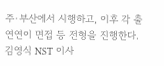주·부산에서 시행하고, 이후 각 출연연이 면접 등 전형을 진행한다.
김영식 NST 이사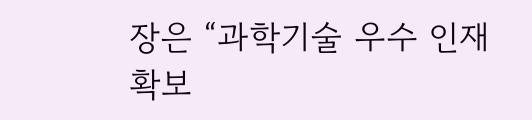장은 “과학기술 우수 인재 확보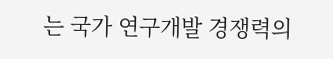는 국가 연구개발 경쟁력의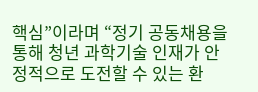핵심”이라며 “정기 공동채용을 통해 청년 과학기술 인재가 안정적으로 도전할 수 있는 환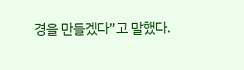경을 만들겠다”고 말했다.